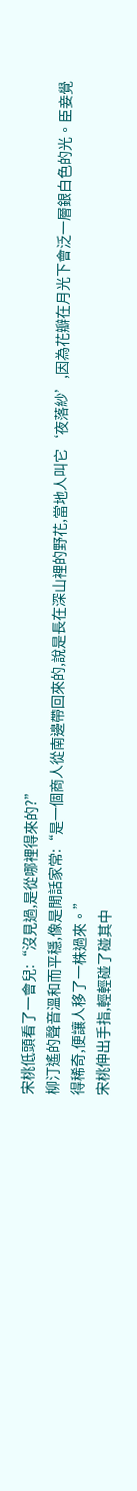宋桃低頭看了一會兒:“沒見過,是從哪裡得來的?”
柳汀遙的聲音溫和而平穩,像是閒話家常:“是一個商人從南邊帶回來的,說是長在深山裡的野花,當地人叫它‘夜落紗’,因為花瓣在月光下會泛一層銀白色的光。臣妾覺得稀奇,便讓人移了一株過來。”
宋桃伸出手指,輕輕碰了碰其中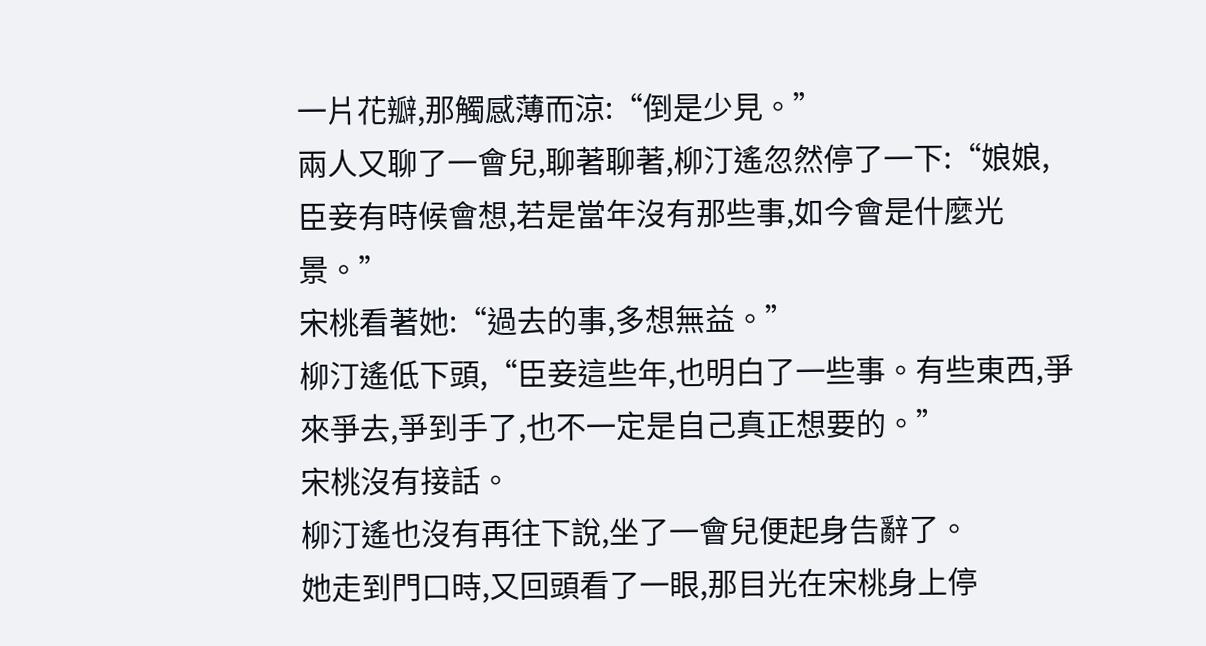一片花瓣,那觸感薄而涼:“倒是少見。”
兩人又聊了一會兒,聊著聊著,柳汀遙忽然停了一下:“娘娘,臣妾有時候會想,若是當年沒有那些事,如今會是什麼光景。”
宋桃看著她:“過去的事,多想無益。”
柳汀遙低下頭,“臣妾這些年,也明白了一些事。有些東西,爭來爭去,爭到手了,也不一定是自己真正想要的。”
宋桃沒有接話。
柳汀遙也沒有再往下說,坐了一會兒便起身告辭了。
她走到門口時,又回頭看了一眼,那目光在宋桃身上停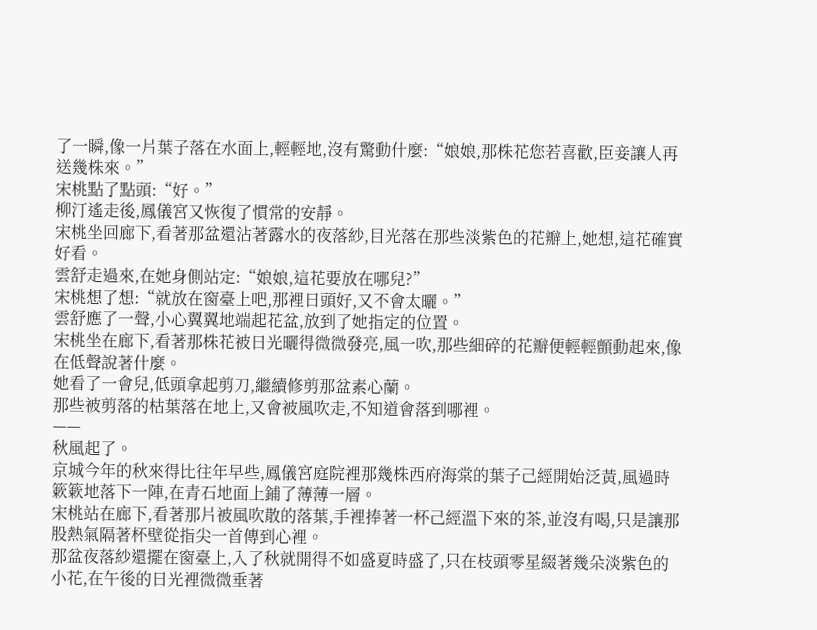了一瞬,像一片葉子落在水面上,輕輕地,沒有驚動什麼:“娘娘,那株花您若喜歡,臣妾讓人再送幾株來。”
宋桃點了點頭:“好。”
柳汀遙走後,鳳儀宮又恢復了慣常的安靜。
宋桃坐回廊下,看著那盆還沾著露水的夜落紗,目光落在那些淡紫色的花瓣上,她想,這花確實好看。
雲舒走過來,在她身側站定:“娘娘,這花要放在哪兒?”
宋桃想了想:“就放在窗臺上吧,那裡日頭好,又不會太曬。”
雲舒應了一聲,小心翼翼地端起花盆,放到了她指定的位置。
宋桃坐在廊下,看著那株花被日光曬得微微發亮,風一吹,那些細碎的花瓣便輕輕顫動起來,像在低聲說著什麼。
她看了一會兒,低頭拿起剪刀,繼續修剪那盆素心蘭。
那些被剪落的枯葉落在地上,又會被風吹走,不知道會落到哪裡。
——
秋風起了。
京城今年的秋來得比往年早些,鳳儀宮庭院裡那幾株西府海棠的葉子己經開始泛黃,風過時簌簌地落下一陣,在青石地面上鋪了薄薄一層。
宋桃站在廊下,看著那片被風吹散的落葉,手裡捧著一杯己經溫下來的茶,並沒有喝,只是讓那股熱氣隔著杯壁從指尖一首傳到心裡。
那盆夜落紗還擺在窗臺上,入了秋就開得不如盛夏時盛了,只在枝頭零星綴著幾朵淡紫色的小花,在午後的日光裡微微垂著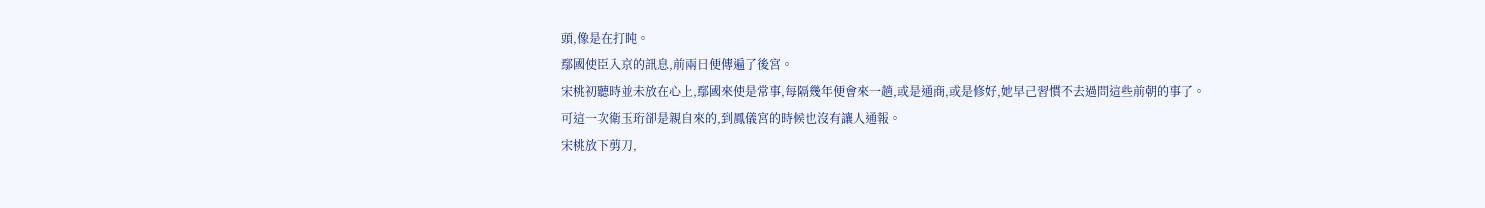頭,像是在打盹。
鄢國使臣入京的訊息,前兩日便傳遍了後宮。
宋桃初聽時並未放在心上,鄢國來使是常事,每隔幾年便會來一趟,或是通商,或是修好,她早己習慣不去過問這些前朝的事了。
可這一次衛玉珩卻是親自來的,到鳳儀宮的時候也沒有讓人通報。
宋桃放下剪刀,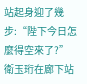站起身迎了幾步:“陛下今日怎麼得空來了?”
衛玉珩在廊下站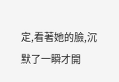定,看著她的臉,沉默了一瞬才開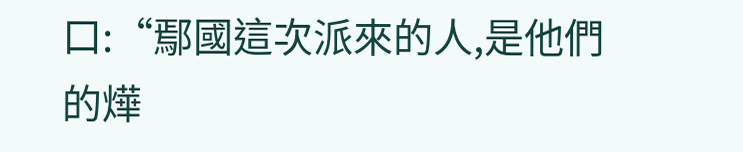口:“鄢國這次派來的人,是他們的燁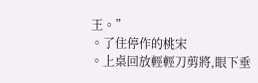王。”
。了住停作的桃宋
。上桌回放輕輕刀剪將,眼下垂